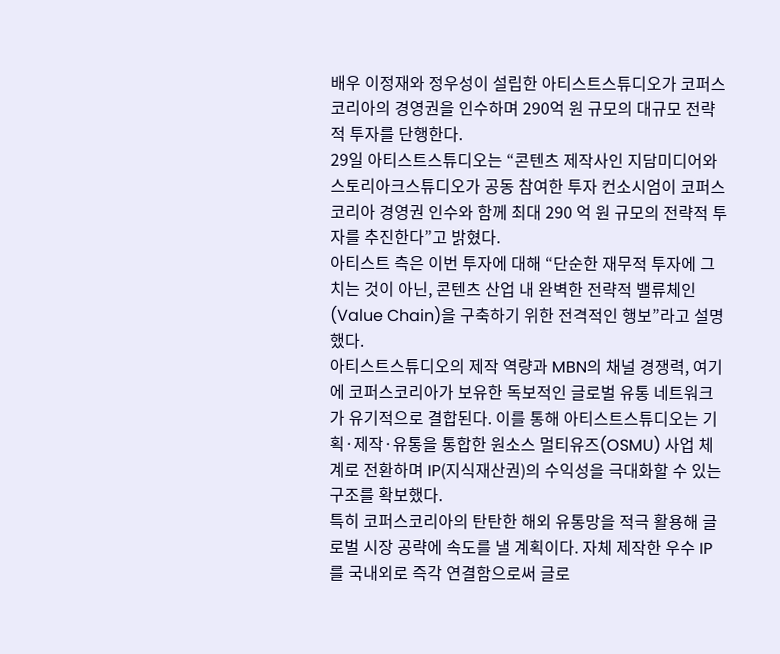배우 이정재와 정우성이 설립한 아티스트스튜디오가 코퍼스코리아의 경영권을 인수하며 290억 원 규모의 대규모 전략적 투자를 단행한다.
29일 아티스트스튜디오는 “콘텐츠 제작사인 지담미디어와 스토리아크스튜디오가 공동 참여한 투자 컨소시엄이 코퍼스코리아 경영권 인수와 함께 최대 290 억 원 규모의 전략적 투자를 추진한다”고 밝혔다.
아티스트 측은 이번 투자에 대해 “단순한 재무적 투자에 그치는 것이 아닌, 콘텐츠 산업 내 완벽한 전략적 밸류체인(Value Chain)을 구축하기 위한 전격적인 행보”라고 설명했다.
아티스트스튜디오의 제작 역량과 MBN의 채널 경쟁력, 여기에 코퍼스코리아가 보유한 독보적인 글로벌 유통 네트워크가 유기적으로 결합된다. 이를 통해 아티스트스튜디오는 기획·제작·유통을 통합한 원소스 멀티유즈(OSMU) 사업 체계로 전환하며 IP(지식재산권)의 수익성을 극대화할 수 있는 구조를 확보했다.
특히 코퍼스코리아의 탄탄한 해외 유통망을 적극 활용해 글로벌 시장 공략에 속도를 낼 계획이다. 자체 제작한 우수 IP를 국내외로 즉각 연결함으로써 글로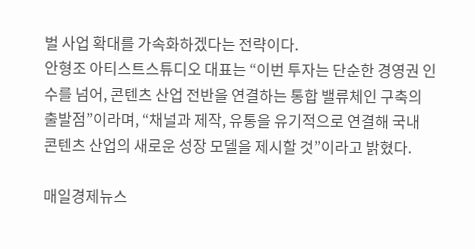벌 사업 확대를 가속화하겠다는 전략이다.
안형조 아티스트스튜디오 대표는 “이번 투자는 단순한 경영권 인수를 넘어, 콘텐츠 산업 전반을 연결하는 통합 밸류체인 구축의 출발점”이라며, “채널과 제작, 유통을 유기적으로 연결해 국내 콘텐츠 산업의 새로운 성장 모델을 제시할 것”이라고 밝혔다.

매일경제뉴스